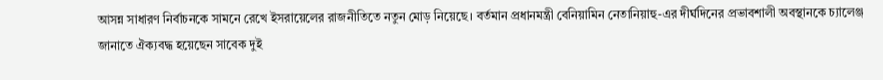আসন্ন সাধারণ নির্বাচনকে সামনে রেখে ইসরায়েলের রাজনীতিতে নতুন মোড় নিয়েছে। বর্তমান প্রধানমন্ত্রী বেনিয়ামিন নেতানিয়াহু-এর দীর্ঘদিনের প্রভাবশালী অবস্থানকে চ্যালেঞ্জ জানাতে ঐক্যবদ্ধ হয়েছেন সাবেক দুই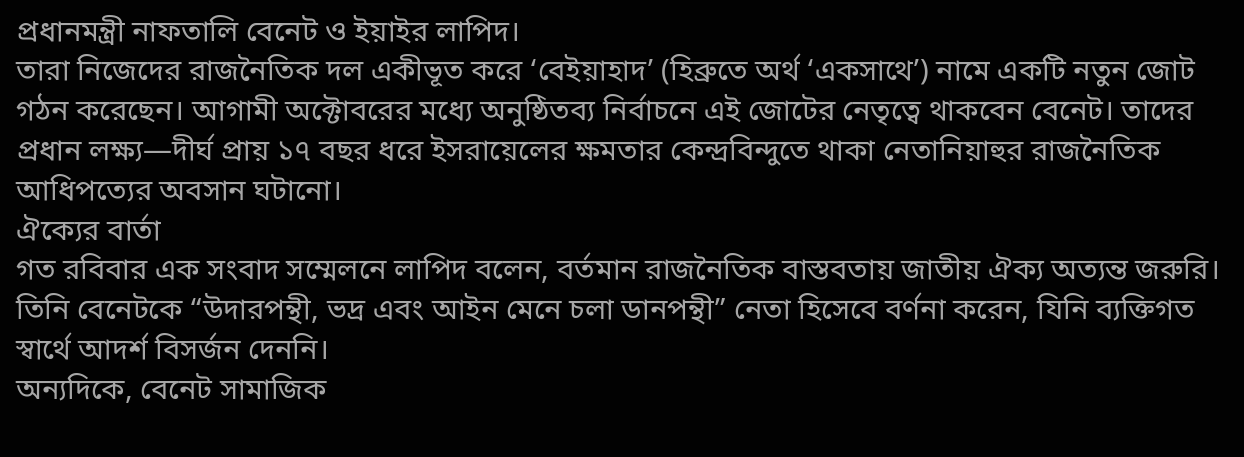প্রধানমন্ত্রী নাফতালি বেনেট ও ইয়াইর লাপিদ।
তারা নিজেদের রাজনৈতিক দল একীভূত করে ‘বেইয়াহাদ’ (হিব্রুতে অর্থ ‘একসাথে’) নামে একটি নতুন জোট গঠন করেছেন। আগামী অক্টোবরের মধ্যে অনুষ্ঠিতব্য নির্বাচনে এই জোটের নেতৃত্বে থাকবেন বেনেট। তাদের প্রধান লক্ষ্য—দীর্ঘ প্রায় ১৭ বছর ধরে ইসরায়েলের ক্ষমতার কেন্দ্রবিন্দুতে থাকা নেতানিয়াহুর রাজনৈতিক আধিপত্যের অবসান ঘটানো।
ঐক্যের বার্তা
গত রবিবার এক সংবাদ সম্মেলনে লাপিদ বলেন, বর্তমান রাজনৈতিক বাস্তবতায় জাতীয় ঐক্য অত্যন্ত জরুরি। তিনি বেনেটকে “উদারপন্থী, ভদ্র এবং আইন মেনে চলা ডানপন্থী” নেতা হিসেবে বর্ণনা করেন, যিনি ব্যক্তিগত স্বার্থে আদর্শ বিসর্জন দেননি।
অন্যদিকে, বেনেট সামাজিক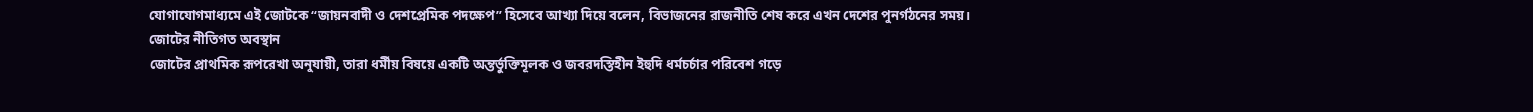যোগাযোগমাধ্যমে এই জোটকে “জায়নবাদী ও দেশপ্রেমিক পদক্ষেপ” হিসেবে আখ্যা দিয়ে বলেন, বিভাজনের রাজনীতি শেষ করে এখন দেশের পুনর্গঠনের সময়।
জোটের নীতিগত অবস্থান
জোটের প্রাথমিক রূপরেখা অনুযায়ী, তারা ধর্মীয় বিষয়ে একটি অন্তর্ভুক্তিমূলক ও জবরদস্তিহীন ইহুদি ধর্মচর্চার পরিবেশ গড়ে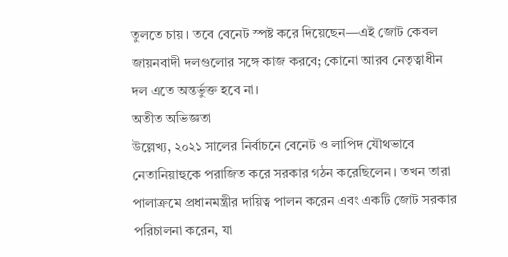তুলতে চায়। তবে বেনেট স্পষ্ট করে দিয়েছেন—এই জোট কেবল জায়নবাদী দলগুলোর সঙ্গে কাজ করবে; কোনো আরব নেতৃত্বাধীন দল এতে অন্তর্ভুক্ত হবে না।
অতীত অভিজ্ঞতা
উল্লেখ্য, ২০২১ সালের নির্বাচনে বেনেট ও লাপিদ যৌথভাবে নেতানিয়াহুকে পরাজিত করে সরকার গঠন করেছিলেন। তখন তারা পালাক্রমে প্রধানমন্ত্রীর দায়িত্ব পালন করেন এবং একটি জোট সরকার পরিচালনা করেন, যা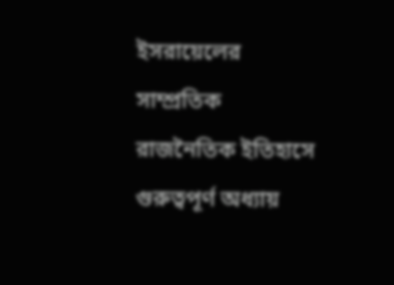ইসরায়েলের সাম্প্রতিক রাজনৈতিক ইতিহাসে গুরুত্বপূর্ণ অধ্যায়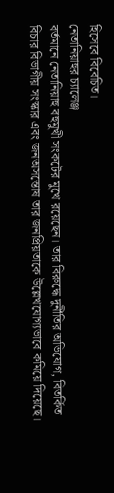হিসেবে বিবেচিত।
নেতানিয়াহুর চ্যালেঞ্জ
বর্তমানে নেতানিয়াহু বহুমুখী সংকটের মুখে রয়েছেন। তার বিরুদ্ধে দুর্নীতির অভিযোগ, বিতর্কিত বিচার বিভাগীয় সংস্কার এবং জনঅসন্তোষ তার জনপ্রিয়তাকে উল্লেখযোগ্যভাবে কমিয়ে দিয়েছে।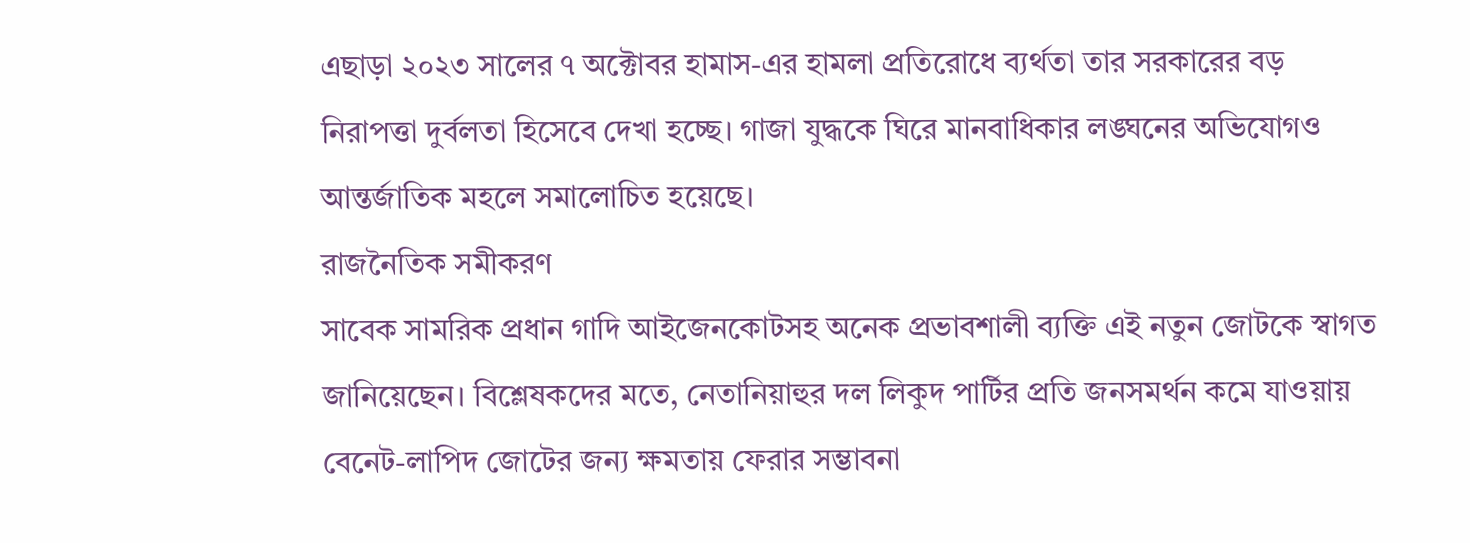এছাড়া ২০২৩ সালের ৭ অক্টোবর হামাস-এর হামলা প্রতিরোধে ব্যর্থতা তার সরকারের বড় নিরাপত্তা দুর্বলতা হিসেবে দেখা হচ্ছে। গাজা যুদ্ধকে ঘিরে মানবাধিকার লঙ্ঘনের অভিযোগও আন্তর্জাতিক মহলে সমালোচিত হয়েছে।
রাজনৈতিক সমীকরণ
সাবেক সামরিক প্রধান গাদি আইজেনকোটসহ অনেক প্রভাবশালী ব্যক্তি এই নতুন জোটকে স্বাগত জানিয়েছেন। বিশ্লেষকদের মতে, নেতানিয়াহুর দল লিকুদ পার্টির প্রতি জনসমর্থন কমে যাওয়ায় বেনেট-লাপিদ জোটের জন্য ক্ষমতায় ফেরার সম্ভাবনা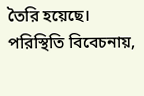তৈরি হয়েছে।
পরিস্থিতি বিবেচনায়,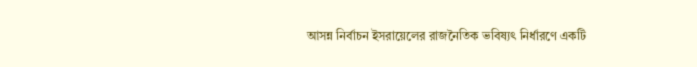আসন্ন নির্বাচন ইসরায়েলের রাজনৈতিক ভবিষ্যৎ নির্ধারণে একটি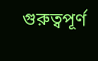গুরুত্বপূর্ণ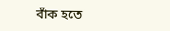বাঁক হতে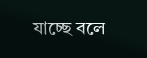যাচ্ছে বলে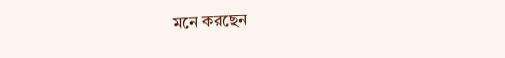মনে করছেন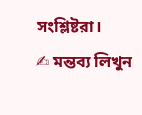সংশ্লিষ্টরা।
✍ মন্তব্য লিখুন